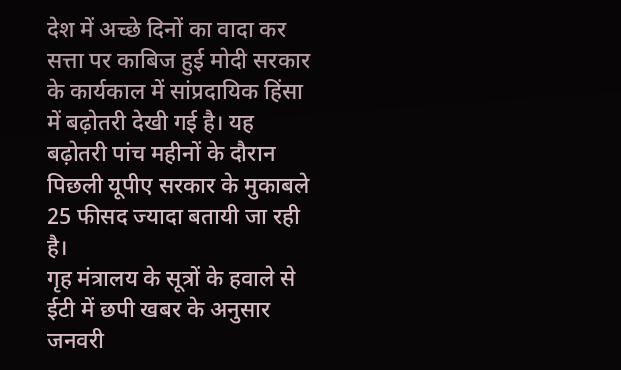देश में अच्छे दिनों का वादा कर सत्ता पर काबिज हुई मोदी सरकार के कार्यकाल में सांप्रदायिक हिंसा में बढ़ोतरी देखी गई है। यह बढ़ोतरी पांच महीनों के दौरान पिछली यूपीए सरकार के मुकाबले 25 फीसद ज्यादा बतायी जा रही है।
गृह मंत्रालय के सूत्रों के हवाले से ईटी में छपी खबर के अनुसार जनवरी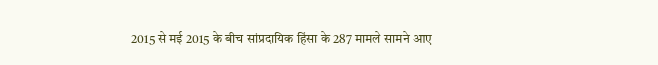2015 से मई 2015 के बीच सांप्रदायिक हिंसा के 287 मामले सामने आए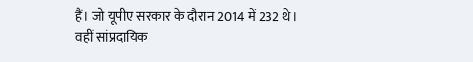हैं। जो यूपीए सरकार के दौरान 2014 में 232 थे।
वहीं सांप्रदायिक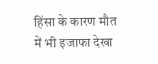हिंसा के कारण मौत में भी इजाफा देखा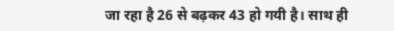जा रहा है 26 से बढ़कर 43 हो गयी है। साथ ही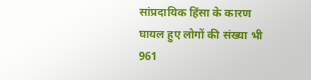सांप्रदायिक हिंसा के कारण घायल हुए लोगों की संख्या भी 961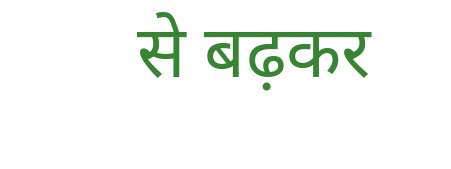से बढ़कर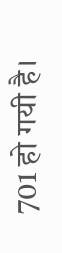701 हो गयी है।